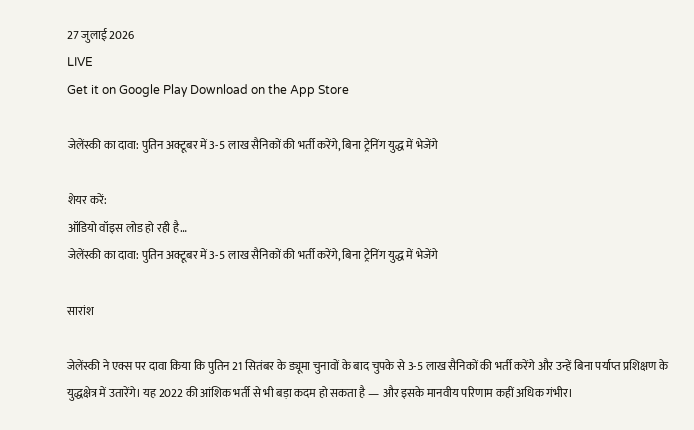27 जुलाई 2026
LIVE
Get it on Google Play Download on the App Store

जेलेंस्की का दावा: पुतिन अक्टूबर में 3-5 लाख सैनिकों की भर्ती करेंगे, बिना ट्रेनिंग युद्ध में भेजेंगे

शेयर करें:
ऑडियो वॉइस लोड हो रही है…
जेलेंस्की का दावा: पुतिन अक्टूबर में 3-5 लाख सैनिकों की भर्ती करेंगे, बिना ट्रेनिंग युद्ध में भेजेंगे

सारांश

जेलेंस्की ने एक्स पर दावा किया कि पुतिन 21 सितंबर के ड्यूमा चुनावों के बाद चुपके से 3-5 लाख सैनिकों की भर्ती करेंगे और उन्हें बिना पर्याप्त प्रशिक्षण के युद्धक्षेत्र में उतारेंगे। यह 2022 की आंशिक भर्ती से भी बड़ा कदम हो सकता है — और इसके मानवीय परिणाम कहीं अधिक गंभीर।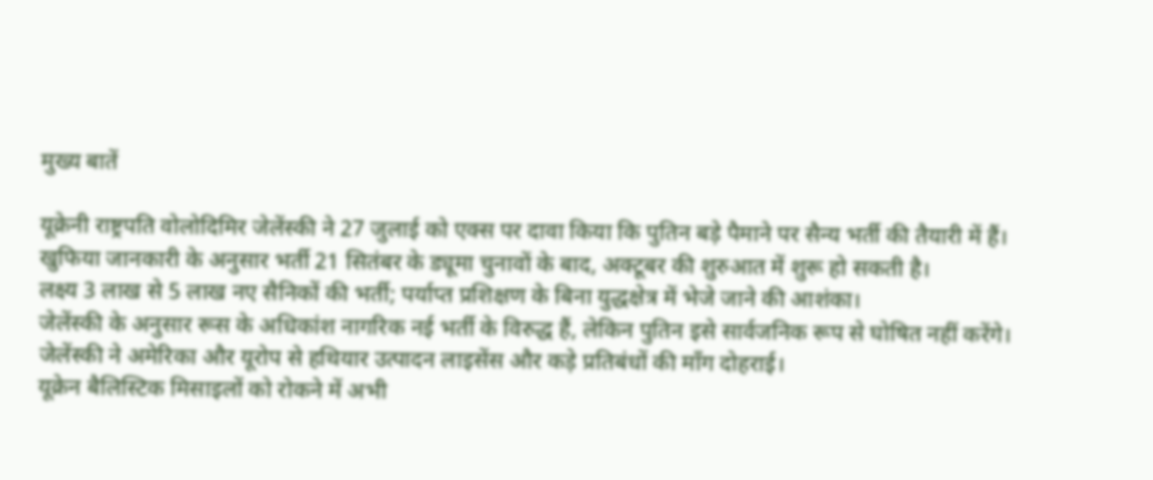मुख्य बातें

यूक्रेनी राष्ट्रपति वोलोदिमिर जेलेंस्की ने 27 जुलाई को एक्स पर दावा किया कि पुतिन बड़े पैमाने पर सैन्य भर्ती की तैयारी में हैं।
खुफिया जानकारी के अनुसार भर्ती 21 सितंबर के ड्यूमा चुनावों के बाद, अक्टूबर की शुरुआत में शुरू हो सकती है।
लक्ष्य 3 लाख से 5 लाख नए सैनिकों की भर्ती; पर्याप्त प्रशिक्षण के बिना युद्धक्षेत्र में भेजे जाने की आशंका।
जेलेंस्की के अनुसार रूस के अधिकांश नागरिक नई भर्ती के विरुद्ध हैं, लेकिन पुतिन इसे सार्वजनिक रूप से घोषित नहीं करेंगे।
जेलेंस्की ने अमेरिका और यूरोप से हथियार उत्पादन लाइसेंस और कड़े प्रतिबंधों की माँग दोहराई।
यूक्रेन बैलिस्टिक मिसाइलों को रोकने में अभी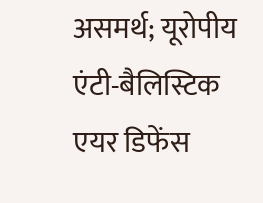असमर्थ; यूरोपीय एंटी-बैलिस्टिक एयर डिफेंस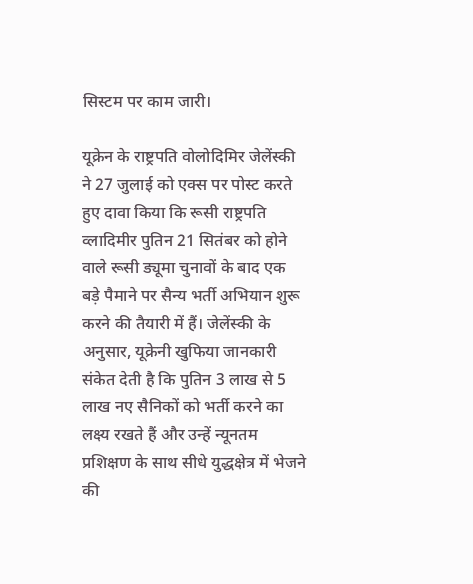सिस्टम पर काम जारी।

यूक्रेन के राष्ट्रपति वोलोदिमिर जेलेंस्की ने 27 जुलाई को एक्स पर पोस्ट करते हुए दावा किया कि रूसी राष्ट्रपति व्लादिमीर पुतिन 21 सितंबर को होने वाले रूसी ड्यूमा चुनावों के बाद एक बड़े पैमाने पर सैन्य भर्ती अभियान शुरू करने की तैयारी में हैं। जेलेंस्की के अनुसार, यूक्रेनी खुफिया जानकारी संकेत देती है कि पुतिन 3 लाख से 5 लाख नए सैनिकों को भर्ती करने का लक्ष्य रखते हैं और उन्हें न्यूनतम प्रशिक्षण के साथ सीधे युद्धक्षेत्र में भेजने की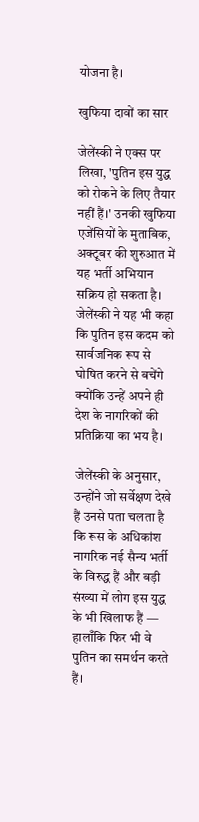योजना है।

खुफिया दावों का सार

जेलेंस्की ने एक्स पर लिखा, 'पुतिन इस युद्ध को रोकने के लिए तैयार नहीं हैं।' उनकी खुफिया एजेंसियों के मुताबिक, अक्टूबर की शुरुआत में यह भर्ती अभियान सक्रिय हो सकता है। जेलेंस्की ने यह भी कहा कि पुतिन इस कदम को सार्वजनिक रूप से घोषित करने से बचेंगे क्योंकि उन्हें अपने ही देश के नागरिकों की प्रतिक्रिया का भय है।

जेलेंस्की के अनुसार, उन्होंने जो सर्वेक्षण देखे हैं उनसे पता चलता है कि रूस के अधिकांश नागरिक नई सैन्य भर्ती के विरुद्ध हैं और बड़ी संख्या में लोग इस युद्ध के भी खिलाफ हैं — हालाँकि फिर भी वे पुतिन का समर्थन करते हैं।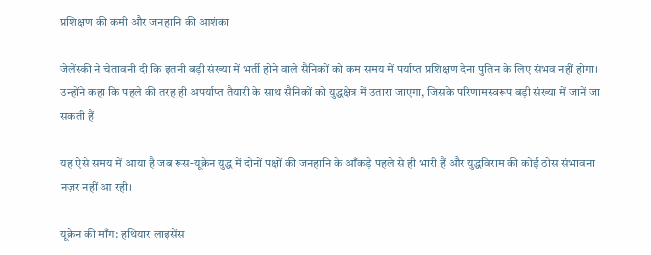प्रशिक्षण की कमी और जनहानि की आशंका

जेलेंस्की ने चेतावनी दी कि इतनी बड़ी संख्या में भर्ती होने वाले सैनिकों को कम समय में पर्याप्त प्रशिक्षण देना पुतिन के लिए संभव नहीं होगा। उन्होंने कहा कि पहले की तरह ही अपर्याप्त तैयारी के साथ सैनिकों को युद्धक्षेत्र में उतारा जाएगा, जिसके परिणामस्वरूप बड़ी संख्या में जानें जा सकती हैं

यह ऐसे समय में आया है जब रूस-यूक्रेन युद्ध में दोनों पक्षों की जनहानि के आँकड़े पहले से ही भारी हैं और युद्धविराम की कोई ठोस संभावना नज़र नहीं आ रही।

यूक्रेन की माँग: हथियार लाइसेंस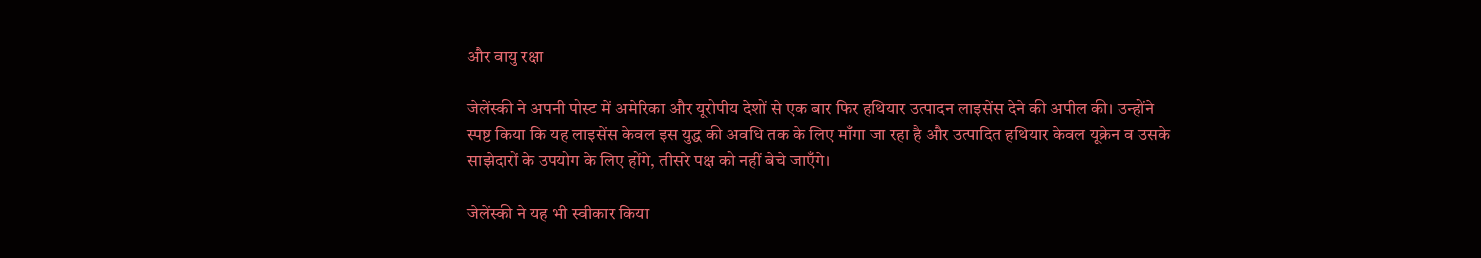और वायु रक्षा

जेलेंस्की ने अपनी पोस्ट में अमेरिका और यूरोपीय देशों से एक बार फिर हथियार उत्पादन लाइसेंस देने की अपील की। उन्होंने स्पष्ट किया कि यह लाइसेंस केवल इस युद्ध की अवधि तक के लिए माँगा जा रहा है और उत्पादित हथियार केवल यूक्रेन व उसके साझेदारों के उपयोग के लिए होंगे, तीसरे पक्ष को नहीं बेचे जाएँगे।

जेलेंस्की ने यह भी स्वीकार किया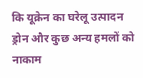कि यूक्रेन का घरेलू उत्पादन ड्रोन और कुछ अन्य हमलों को नाकाम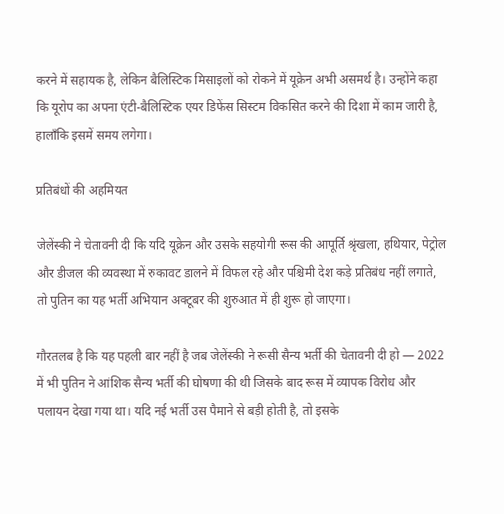करने में सहायक है, लेकिन बैलिस्टिक मिसाइलों को रोकने में यूक्रेन अभी असमर्थ है। उन्होंने कहा कि यूरोप का अपना एंटी-बैलिस्टिक एयर डिफेंस सिस्टम विकसित करने की दिशा में काम जारी है, हालाँकि इसमें समय लगेगा।

प्रतिबंधों की अहमियत

जेलेंस्की ने चेतावनी दी कि यदि यूक्रेन और उसके सहयोगी रूस की आपूर्ति श्रृंखला, हथियार, पेट्रोल और डीजल की व्यवस्था में रुकावट डालने में विफल रहे और पश्चिमी देश कड़े प्रतिबंध नहीं लगाते, तो पुतिन का यह भर्ती अभियान अक्टूबर की शुरुआत में ही शुरू हो जाएगा।

गौरतलब है कि यह पहली बार नहीं है जब जेलेंस्की ने रूसी सैन्य भर्ती की चेतावनी दी हो — 2022 में भी पुतिन ने आंशिक सैन्य भर्ती की घोषणा की थी जिसके बाद रूस में व्यापक विरोध और पलायन देखा गया था। यदि नई भर्ती उस पैमाने से बड़ी होती है, तो इसके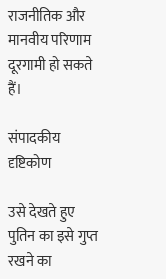राजनीतिक और मानवीय परिणाम दूरगामी हो सकते हैं।

संपादकीय दृष्टिकोण

उसे देखते हुए पुतिन का इसे गुप्त रखने का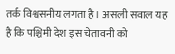तर्क विश्वसनीय लगता है। असली सवाल यह है कि पश्चिमी देश इस चेतावनी को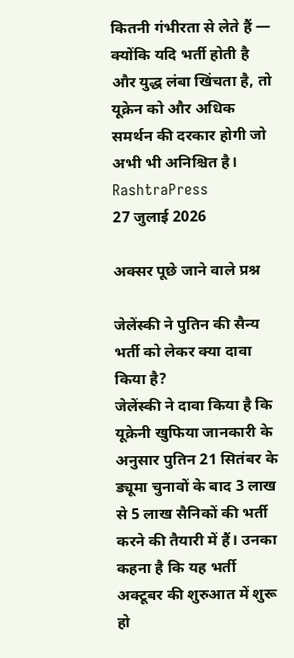कितनी गंभीरता से लेते हैं — क्योंकि यदि भर्ती होती है और युद्ध लंबा खिंचता है, तो यूक्रेन को और अधिक समर्थन की दरकार होगी जो अभी भी अनिश्चित है।
RashtraPress
27 जुलाई 2026

अक्सर पूछे जाने वाले प्रश्न

जेलेंस्की ने पुतिन की सैन्य भर्ती को लेकर क्या दावा किया है?
जेलेंस्की ने दावा किया है कि यूक्रेनी खुफिया जानकारी के अनुसार पुतिन 21 सितंबर के ड्यूमा चुनावों के बाद 3 लाख से 5 लाख सैनिकों की भर्ती करने की तैयारी में हैं। उनका कहना है कि यह भर्ती अक्टूबर की शुरुआत में शुरू हो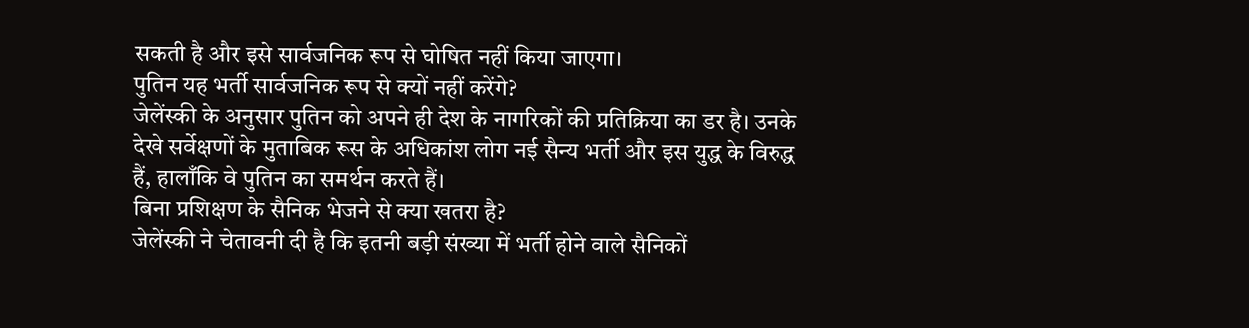सकती है और इसे सार्वजनिक रूप से घोषित नहीं किया जाएगा।
पुतिन यह भर्ती सार्वजनिक रूप से क्यों नहीं करेंगे?
जेलेंस्की के अनुसार पुतिन को अपने ही देश के नागरिकों की प्रतिक्रिया का डर है। उनके देखे सर्वेक्षणों के मुताबिक रूस के अधिकांश लोग नई सैन्य भर्ती और इस युद्ध के विरुद्ध हैं, हालाँकि वे पुतिन का समर्थन करते हैं।
बिना प्रशिक्षण के सैनिक भेजने से क्या खतरा है?
जेलेंस्की ने चेतावनी दी है कि इतनी बड़ी संख्या में भर्ती होने वाले सैनिकों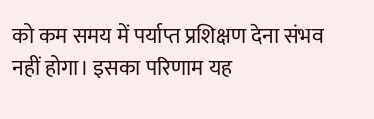को कम समय में पर्याप्त प्रशिक्षण देना संभव नहीं होगा। इसका परिणाम यह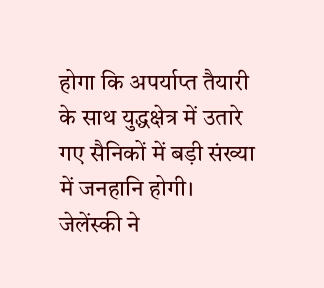होगा कि अपर्याप्त तैयारी के साथ युद्धक्षेत्र में उतारे गए सैनिकों में बड़ी संख्या में जनहानि होगी।
जेलेंस्की ने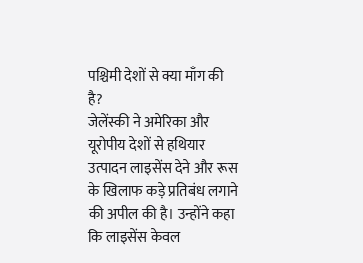पश्चिमी देशों से क्या माँग की है?
जेलेंस्की ने अमेरिका और यूरोपीय देशों से हथियार उत्पादन लाइसेंस देने और रूस के खिलाफ कड़े प्रतिबंध लगाने की अपील की है। उन्होंने कहा कि लाइसेंस केवल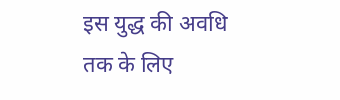इस युद्ध की अवधि तक के लिए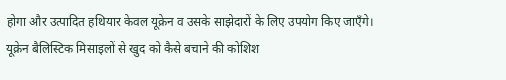होगा और उत्पादित हथियार केवल यूक्रेन व उसके साझेदारों के लिए उपयोग किए जाएँगे।
यूक्रेन बैलिस्टिक मिसाइलों से खुद को कैसे बचाने की कोशिश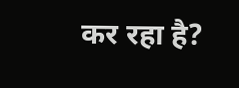कर रहा है?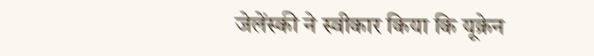जेलेंस्की ने स्वीकार किया कि यूक्रेन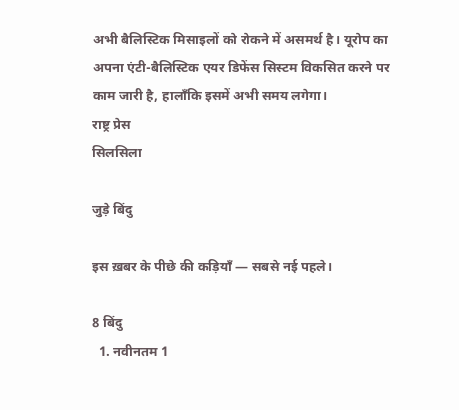अभी बैलिस्टिक मिसाइलों को रोकने में असमर्थ है। यूरोप का अपना एंटी-बैलिस्टिक एयर डिफेंस सिस्टम विकसित करने पर काम जारी है, हालाँकि इसमें अभी समय लगेगा।
राष्ट्र प्रेस
सिलसिला

जुड़े बिंदु

इस ख़बर के पीछे की कड़ियाँ — सबसे नई पहले।

8 बिंदु
  1. नवीनतम 1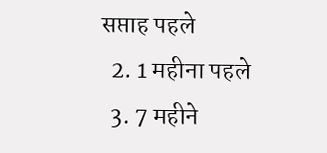सप्ताह पहले
  2. 1 महीना पहले
  3. 7 महीने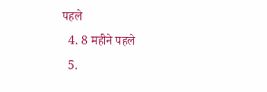पहले
  4. 8 महीने पहले
  5.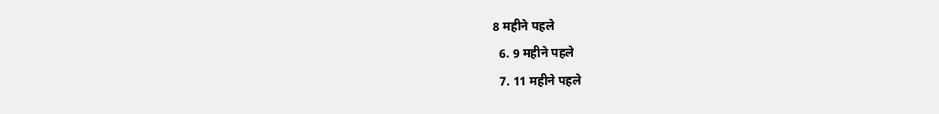8 महीने पहले
  6. 9 महीने पहले
  7. 11 महीने पहले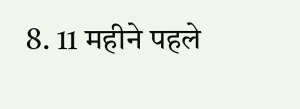8. 11 महीने पहले